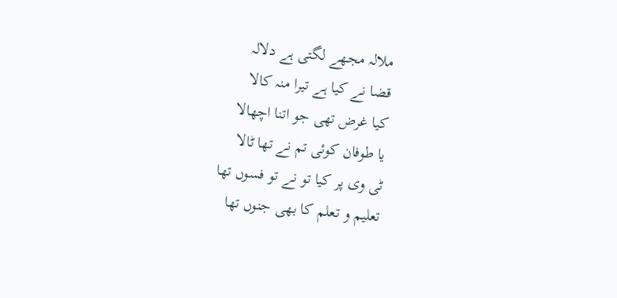ملالہ مجھے لگتی ہے دلالہ
قضا نے کیا ہے تیرا منہ کالا
کیا غرض تھی جو اتنا اچھالا
یا طوفان کوئی تم نے تھا ٹالا
ٹی وی پر کیا تو نے تو فسوں تھا
تعلیم و تعلم کا بھی جنوں تھا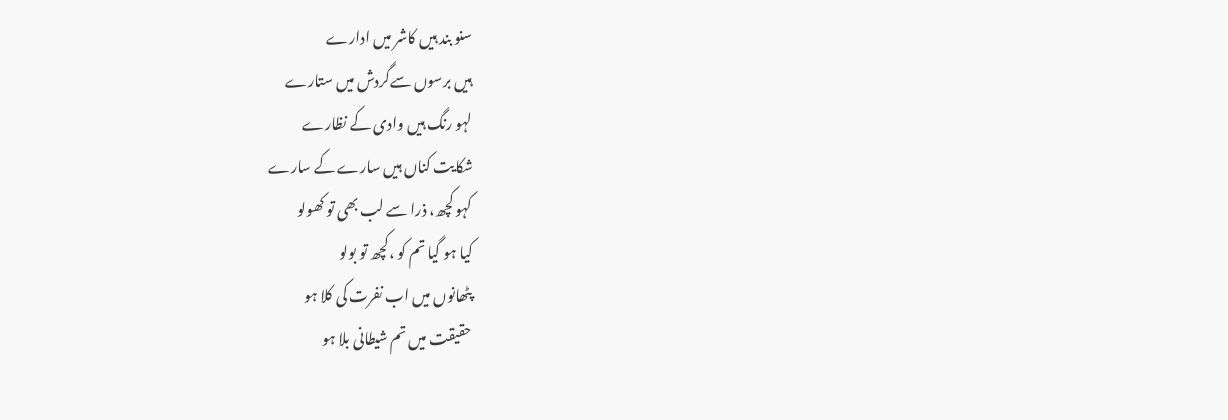سنو بند ہیں کاشر میں ادارے
ہیں برسوں سےگردش میں ستارے
لہو رنگ ہیں وادی کے نظارے
شکایت کناں ہیں سارے کے سارے
کہو کچھ، ذرا سے لب بھی تو کھولو
کیا ہو گیا تم کو ،کچھ تو بولو
پٹھانوں میں اب نفرت کی کلا ہو
حقیقت میں تم شیطانی بلا ہو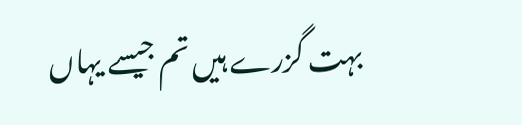بہت گزرے ہیں تم جیسے یہاں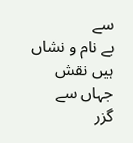سے
بے نام و نشاں ہیں نقش جہاں سے
گزر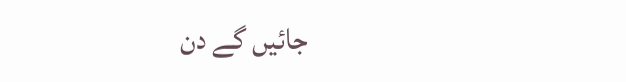جائیں گے دن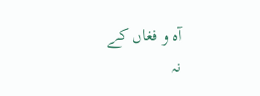آہ و فغاں کے
نہ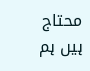محتاج ہیں ہم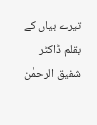تیرے بیاں کے
بقلم ڈاکٹر شفیق الرحمٰن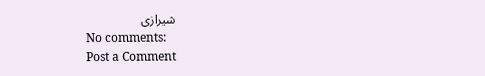شیرازی
No comments:
Post a Comment